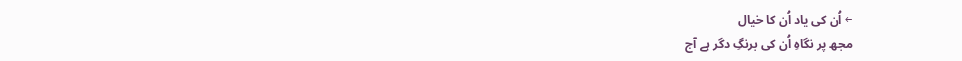← اُن کی یاد اُن کا خیال
مجھ پر نگاہِ اُن کی برنگِ دگر ہے آج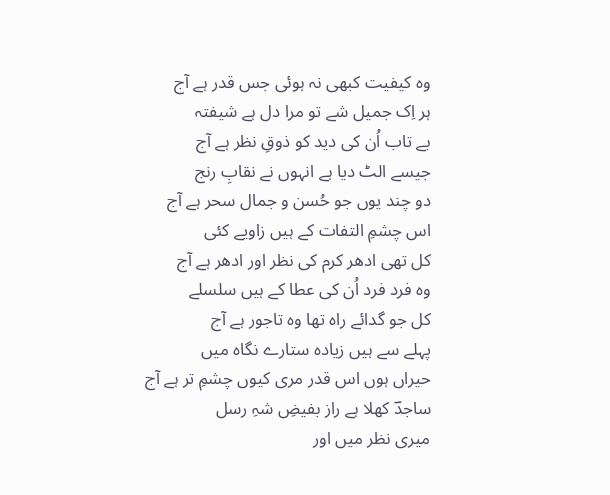وہ کیفیت کبھی نہ ہوئی جس قدر ہے آج
ہر اِک جمیل شے تو مرا دل ہے شیفتہ
بے تاب اُن کی دید کو ذوقِ نظر ہے آج
جیسے الٹ دیا ہے انہوں نے نقابِ رنج
دو چند یوں جو حُسن و جمال سحر ہے آج
اس چشمِ التفات کے ہیں زاویے کئی
کل تھی ادھر کرم کی نظر اور ادھر ہے آج
وہ فرد فرد اُن کی عطا کے ہیں سلسلے
کل جو گدائے راہ تھا وہ تاجور ہے آج
پہلے سے ہیں زیادہ ستارے نگاہ میں
حیراں ہوں اس قدر مری کیوں چشمِ تر ہے آج
ساجدؔ کھلا ہے راز بفیضِ شہِ رسل
میری نظر میں اور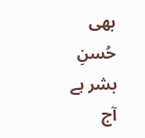بھی حُسنِ بشر ہے آج